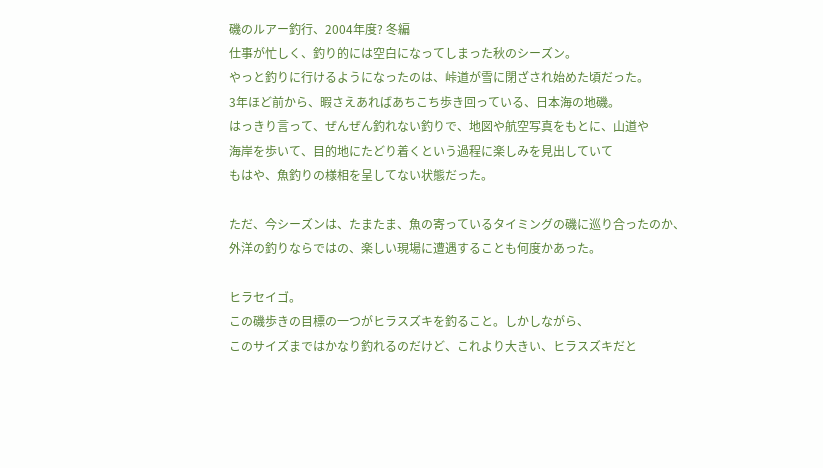磯のルアー釣行、2004年度? 冬編
仕事が忙しく、釣り的には空白になってしまった秋のシーズン。
やっと釣りに行けるようになったのは、峠道が雪に閉ざされ始めた頃だった。
3年ほど前から、暇さえあればあちこち歩き回っている、日本海の地磯。
はっきり言って、ぜんぜん釣れない釣りで、地図や航空写真をもとに、山道や
海岸を歩いて、目的地にたどり着くという過程に楽しみを見出していて
もはや、魚釣りの様相を呈してない状態だった。

ただ、今シーズンは、たまたま、魚の寄っているタイミングの磯に巡り合ったのか、
外洋の釣りならではの、楽しい現場に遭遇することも何度かあった。

ヒラセイゴ。
この磯歩きの目標の一つがヒラスズキを釣ること。しかしながら、
このサイズまではかなり釣れるのだけど、これより大きい、ヒラスズキだと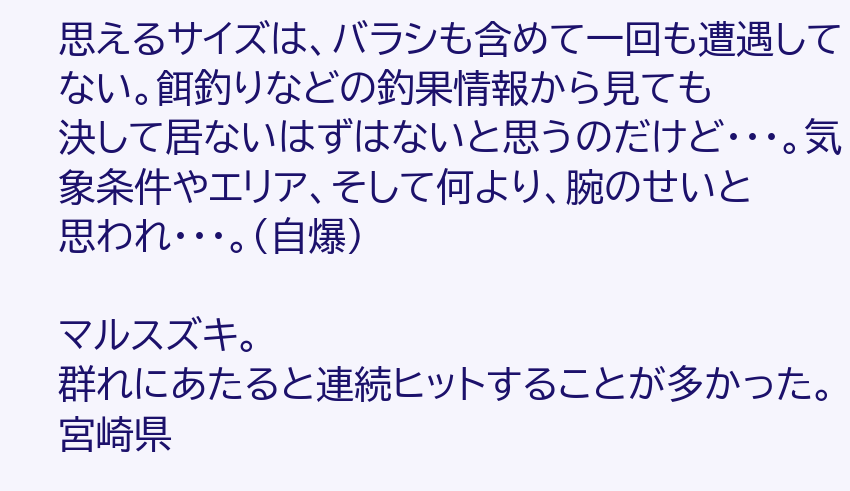思えるサイズは、バラシも含めて一回も遭遇してない。餌釣りなどの釣果情報から見ても
決して居ないはずはないと思うのだけど・・・。気象条件やエリア、そして何より、腕のせいと
思われ・・・。(自爆)

マルスズキ。
群れにあたると連続ヒットすることが多かった。
宮崎県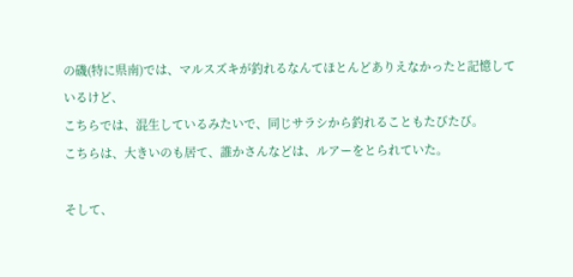の磯(特に県南)では、マルスズキが釣れるなんてほとんどありえなかったと記憶しているけど、
こちらでは、混生しているみたいで、同じサラシから釣れることもたびたび。
こちらは、大きいのも居て、誰かさんなどは、ルアーをとられていた。

そして、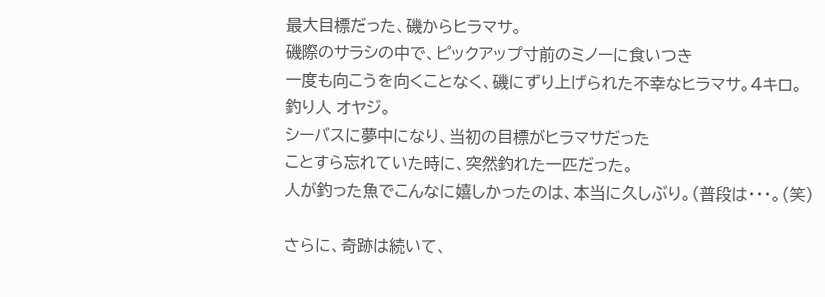最大目標だった、磯からヒラマサ。
磯際のサラシの中で、ピックアップ寸前のミノーに食いつき
一度も向こうを向くことなく、磯にずり上げられた不幸なヒラマサ。4キロ。
釣り人 オヤジ。
シーバスに夢中になり、当初の目標がヒラマサだった
ことすら忘れていた時に、突然釣れた一匹だった。
人が釣った魚でこんなに嬉しかったのは、本当に久しぶり。(普段は・・・。(笑)

さらに、奇跡は続いて、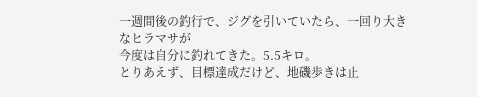一週間後の釣行で、ジグを引いていたら、一回り大きなヒラマサが
今度は自分に釣れてきた。5.5キロ。
とりあえず、目標達成だけど、地磯歩きは止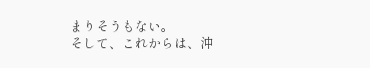まりそうもない。
そして、これからは、沖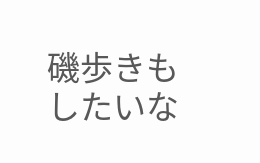磯歩きもしたいな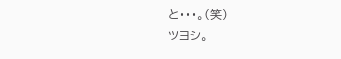と・・・。(笑)
ツヨシ。